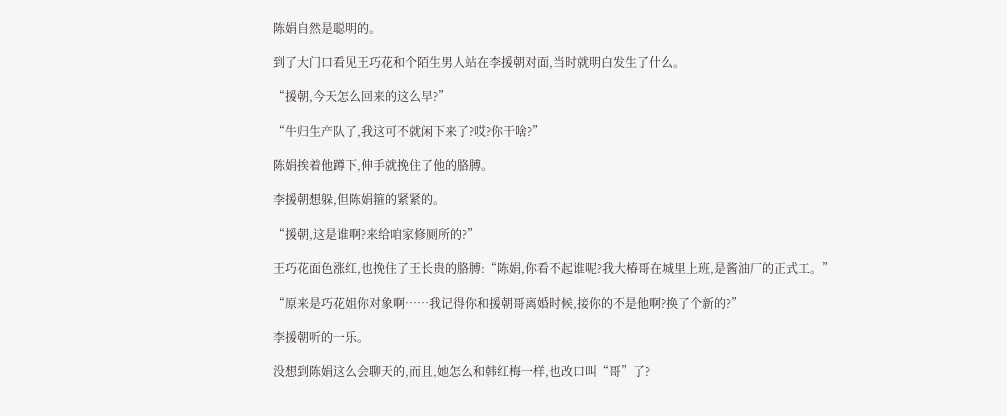陈娟自然是聪明的。

到了大门口看见王巧花和个陌生男人站在李援朝对面,当时就明白发生了什么。

“援朝,今天怎么回来的这么早?”

“牛归生产队了,我这可不就闲下来了?哎?你干啥?”

陈娟挨着他蹲下,伸手就挽住了他的胳膊。

李援朝想躲,但陈娟箍的紧紧的。

“援朝,这是谁啊?来给咱家修厕所的?”

王巧花面色涨红,也挽住了王长贵的胳膊:“陈娟,你看不起谁呢?我大椿哥在城里上班,是酱油厂的正式工。”

“原来是巧花姐你对象啊……我记得你和援朝哥离婚时候,接你的不是他啊?换了个新的?”

李援朝听的一乐。

没想到陈娟这么会聊天的,而且,她怎么和韩红梅一样,也改口叫“哥”了?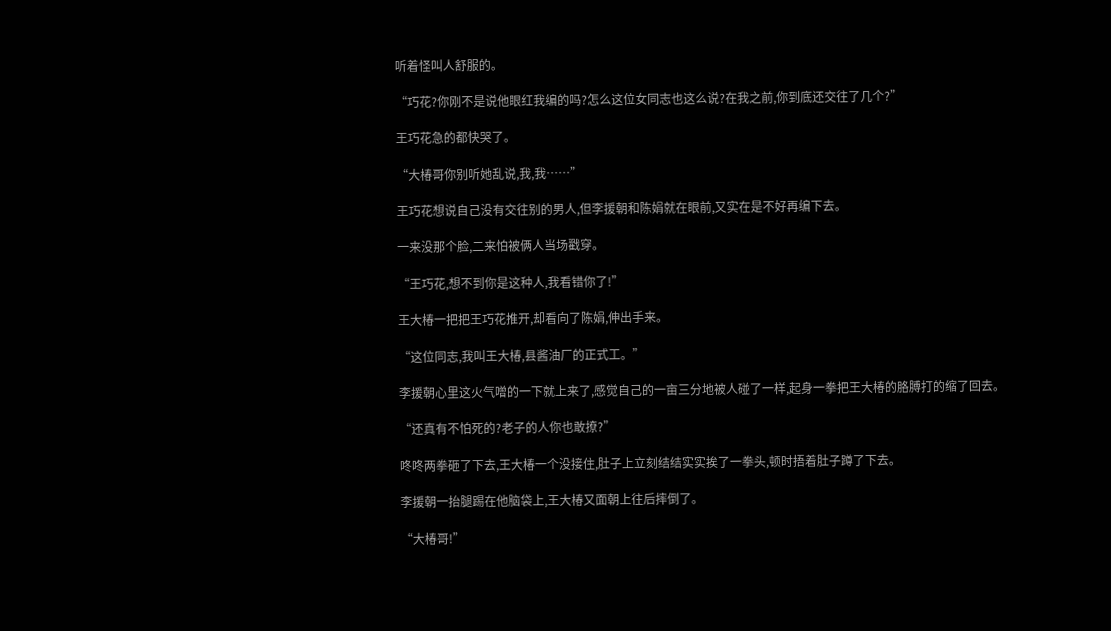听着怪叫人舒服的。

“巧花?你刚不是说他眼红我编的吗?怎么这位女同志也这么说?在我之前,你到底还交往了几个?”

王巧花急的都快哭了。

“大椿哥你别听她乱说,我,我……”

王巧花想说自己没有交往别的男人,但李援朝和陈娟就在眼前,又实在是不好再编下去。

一来没那个脸,二来怕被俩人当场戳穿。

“王巧花,想不到你是这种人,我看错你了!”

王大椿一把把王巧花推开,却看向了陈娟,伸出手来。

“这位同志,我叫王大椿,县酱油厂的正式工。”

李援朝心里这火气噌的一下就上来了,感觉自己的一亩三分地被人碰了一样,起身一拳把王大椿的胳膊打的缩了回去。

“还真有不怕死的?老子的人你也敢撩?”

咚咚两拳砸了下去,王大椿一个没接住,肚子上立刻结结实实挨了一拳头,顿时捂着肚子蹲了下去。

李援朝一抬腿踢在他脑袋上,王大椿又面朝上往后摔倒了。

“大椿哥!”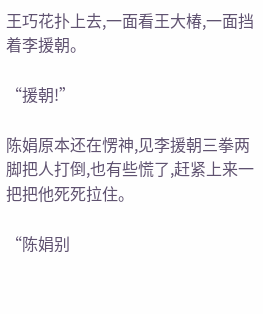王巧花扑上去,一面看王大椿,一面挡着李援朝。

“援朝!”

陈娟原本还在愣神,见李援朝三拳两脚把人打倒,也有些慌了,赶紧上来一把把他死死拉住。

“陈娟别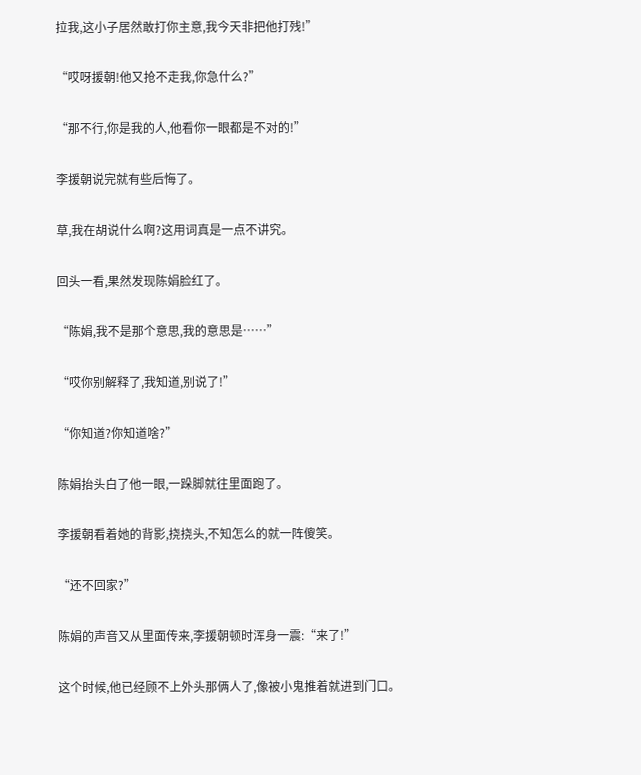拉我,这小子居然敢打你主意,我今天非把他打残!”

“哎呀援朝!他又抢不走我,你急什么?”

“那不行,你是我的人,他看你一眼都是不对的!”

李援朝说完就有些后悔了。

草,我在胡说什么啊?这用词真是一点不讲究。

回头一看,果然发现陈娟脸红了。

“陈娟,我不是那个意思,我的意思是……”

“哎你别解释了,我知道,别说了!”

“你知道?你知道啥?”

陈娟抬头白了他一眼,一跺脚就往里面跑了。

李援朝看着她的背影,挠挠头,不知怎么的就一阵傻笑。

“还不回家?”

陈娟的声音又从里面传来,李援朝顿时浑身一震:“来了!”

这个时候,他已经顾不上外头那俩人了,像被小鬼推着就进到门口。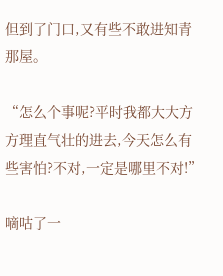但到了门口,又有些不敢进知青那屋。

“怎么个事呢?平时我都大大方方理直气壮的进去,今天怎么有些害怕?不对,一定是哪里不对!”

嘀咕了一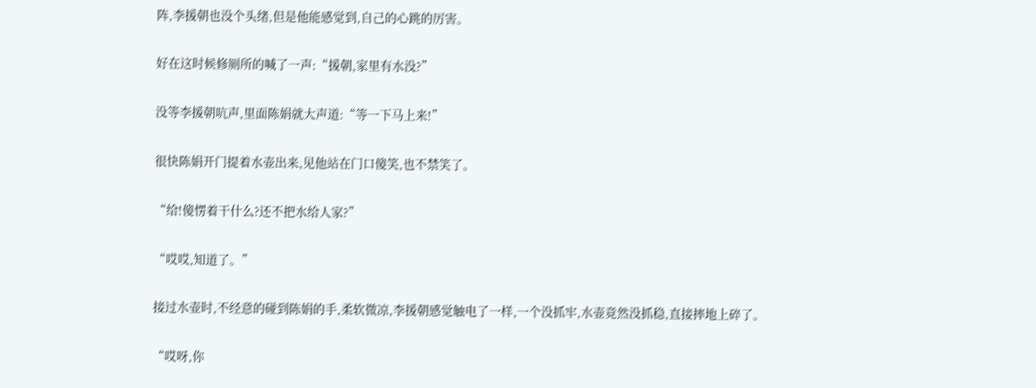阵,李援朝也没个头绪,但是他能感觉到,自己的心跳的厉害。

好在这时候修厕所的喊了一声:“援朝,家里有水没?”

没等李援朝吭声,里面陈娟就大声道:“等一下马上来!”

很快陈娟开门提着水壶出来,见他站在门口傻笑,也不禁笑了。

“给!傻愣着干什么?还不把水给人家?”

“哎哎,知道了。”

接过水壶时,不经意的碰到陈娟的手,柔软微凉,李援朝感觉触电了一样,一个没抓牢,水壶竟然没抓稳,直接摔地上碎了。

“哎呀,你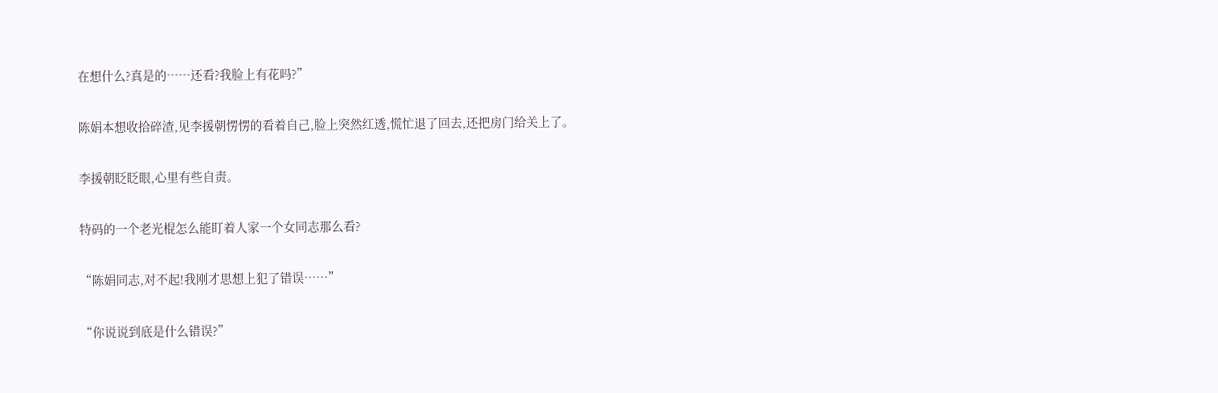在想什么?真是的……还看?我脸上有花吗?”

陈娟本想收拾碎渣,见李援朝愣愣的看着自己,脸上突然红透,慌忙退了回去,还把房门给关上了。

李援朝眨眨眼,心里有些自责。

特码的一个老光棍怎么能盯着人家一个女同志那么看?

“陈娟同志,对不起!我刚才思想上犯了错误……”

“你说说到底是什么错误?”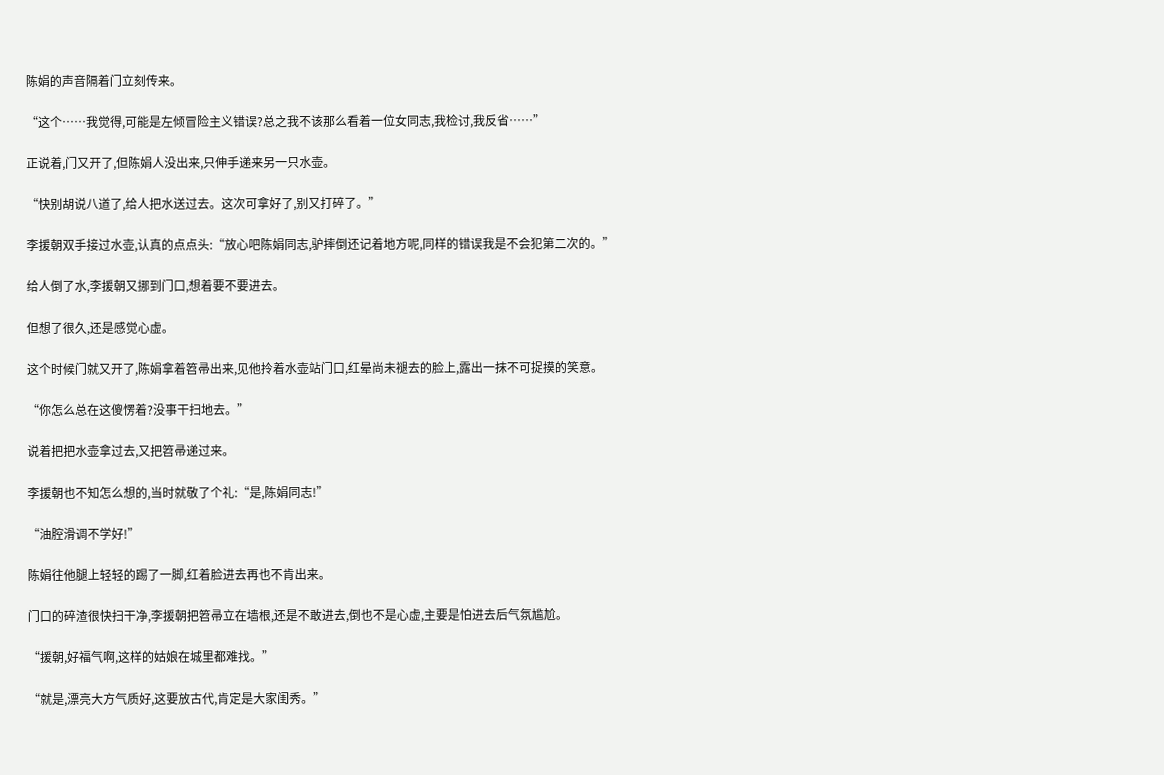陈娟的声音隔着门立刻传来。

“这个……我觉得,可能是左倾冒险主义错误?总之我不该那么看着一位女同志,我检讨,我反省……”

正说着,门又开了,但陈娟人没出来,只伸手递来另一只水壶。

“快别胡说八道了,给人把水送过去。这次可拿好了,别又打碎了。”

李援朝双手接过水壶,认真的点点头:“放心吧陈娟同志,驴摔倒还记着地方呢,同样的错误我是不会犯第二次的。”

给人倒了水,李援朝又挪到门口,想着要不要进去。

但想了很久,还是感觉心虚。

这个时候门就又开了,陈娟拿着笤帚出来,见他拎着水壶站门口,红晕尚未褪去的脸上,露出一抹不可捉摸的笑意。

“你怎么总在这傻愣着?没事干扫地去。”

说着把把水壶拿过去,又把笤帚递过来。

李援朝也不知怎么想的,当时就敬了个礼:“是,陈娟同志!”

“油腔滑调不学好!”

陈娟往他腿上轻轻的踢了一脚,红着脸进去再也不肯出来。

门口的碎渣很快扫干净,李援朝把笤帚立在墙根,还是不敢进去,倒也不是心虚,主要是怕进去后气氛尴尬。

“援朝,好福气啊,这样的姑娘在城里都难找。”

“就是,漂亮大方气质好,这要放古代,肯定是大家闺秀。”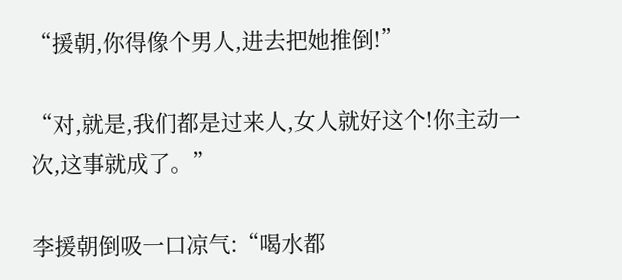“援朝,你得像个男人,进去把她推倒!”

“对,就是,我们都是过来人,女人就好这个!你主动一次,这事就成了。”

李援朝倒吸一口凉气:“喝水都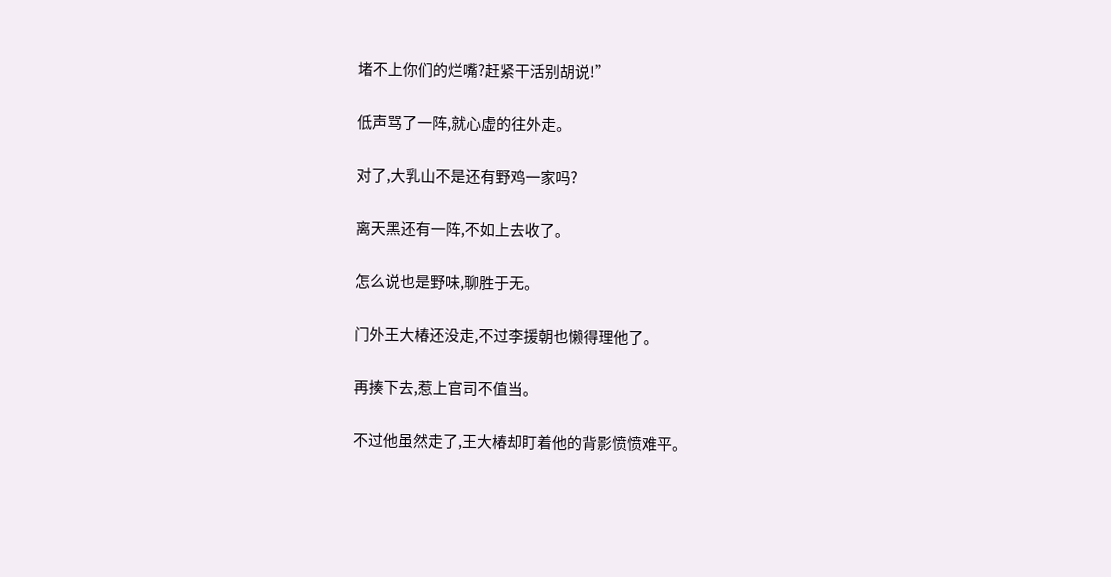堵不上你们的烂嘴?赶紧干活别胡说!”

低声骂了一阵,就心虚的往外走。

对了,大乳山不是还有野鸡一家吗?

离天黑还有一阵,不如上去收了。

怎么说也是野味,聊胜于无。

门外王大椿还没走,不过李援朝也懒得理他了。

再揍下去,惹上官司不值当。

不过他虽然走了,王大椿却盯着他的背影愤愤难平。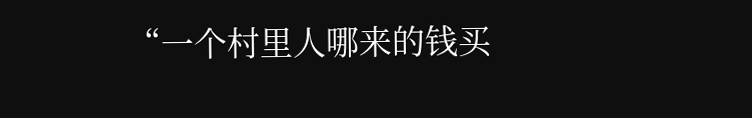“一个村里人哪来的钱买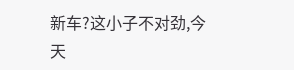新车?这小子不对劲,今天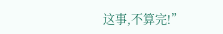这事,不算完!”